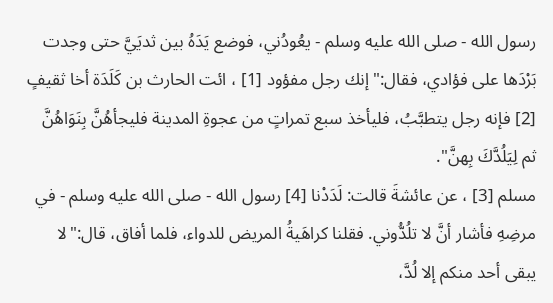رسول الله - صلى الله عليه وسلم - يعُودُني، فوضع يَدَهُ بين ثديَيَّ حتى وجدت بَرْدَها على فؤادي، فقال:"إنك رجل مفؤود [1] ، ائت الحارث بن كَلَدَة أخا ثقيفٍ [2] فإنه رجل يتطبَّبُ، فليأخذ سبع تمراتٍ من عجوةِ المدينة فليجأهُنَّ بِنَوَاهُنَّ ثم لِيَلُدَّكَ بِهنَّ".
مسلم [3] ، عن عائشةَ قالت: لَدَدْنا [4] رسول الله - صلى الله عليه وسلم - في مرضِهِ فأشار أنَّ لا تلُدُّوني. فقلنا كراهَيةُ المريض للدواء، فلما أفاق، قال:"لا يبقى أحد منكم إلا لُدَّ،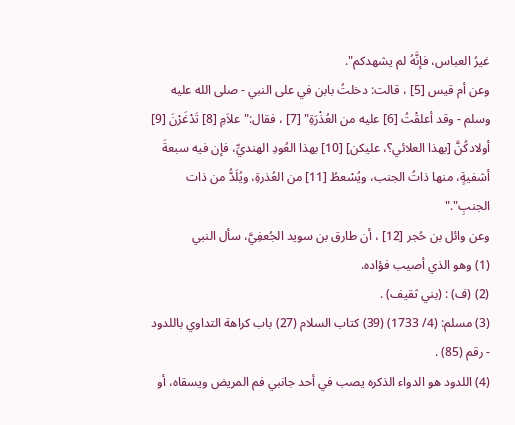غيرُ العباس، فإنَّهُ لم يشهدكم".
وعن أم قيس [5] ، قالت: دخلتُ بابن في على النبي - صلى الله عليه وسلم - وقد أعلقْتُ [6] عليه من العُذْرَةِ" [7] ، فقال:"علاَمِ [8] تَدْغَرْنَ [9] أولادكُنَّ [بهذا العلائي؟، عليكن] [10] بهذا العُودِ الهنديِّ، فإن فيه سبعةَ أشفيةٍ، منها ذاتُ الجنب، ويُسْعطُ [11] من العُذرةِ، ويُلَدُّ من ذات الجنبِ"."
وعن وائل بن حُجر [12] ، أن طارق بن سويد الجُعفِيَّ، سأل النبي
(1) وهو الذي أصيب فؤاده.
(2) (ف) : (بني ثقيف) .
(3) مسلم: (4/ 1733) (39) كتاب السلام (27) باب كراهة التداوي باللدود - رقم (85) .
(4) اللدود هو الدواء الذكره يصب في أحد جانبي فم المريض ويسقاه، أو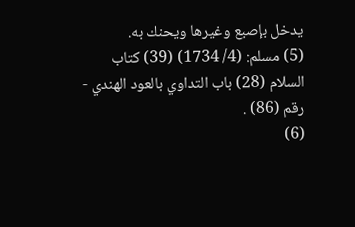يدخل بإصبع وغيرها ويحنك به.
(5) مسلم: (4/ 1734) (39) كتاب السلام (28) باب التداوي بالعود الهندي - رقم (86) .
(6)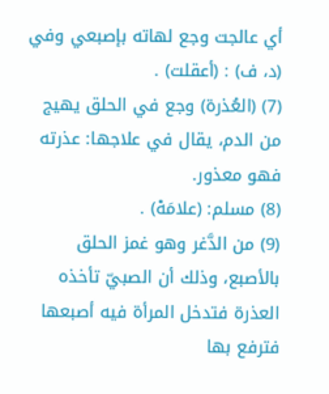أي عالجت وجع لهاته بإصبعي وفي (د، ف) : (أعقلت) .
(7) (العُذرة) وجع في الحلق يهيج من الدم، يقال في علاجها: عذرته فهو معذور.
(8) مسلم: (علامَهْ) .
(9) من الدَّغر وهو غمز الحلق بالأصبع، وذلك أن الصبيّ تأخذه العذرة فتدخل المرأة فيه أصبعها فترفع بها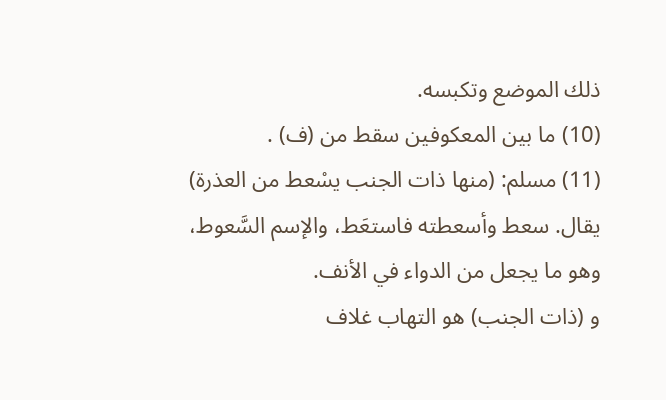ذلك الموضع وتكبسه.
(10) ما بين المعكوفين سقط من (ف) .
(11) مسلم: (منها ذات الجنب يسْعط من العذرة) يقال. سعط وأسعطته فاستعَط، والإسم السَّعوط، وهو ما يجعل من الدواء في الأنف.
و (ذات الجنب) هو التهاب غلاف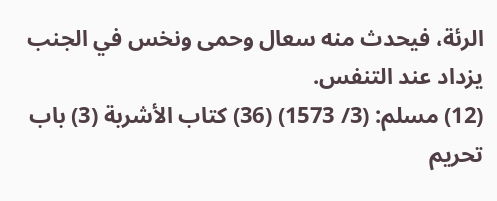الرئة، فيحدث منه سعال وحمى ونخس في الجنب يزداد عند التنفس.
(12) مسلم: (3/ 1573) (36) كتاب الأشربة (3) باب تحريم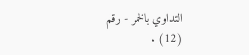التداوي بالخمر - رقم (12) .